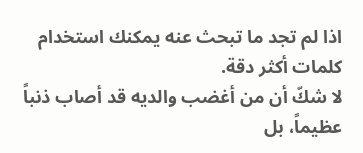اذا لم تجد ما تبحث عنه يمكنك استخدام كلمات أكثر دقة.
لا شكّ أن من أغضب والديه قد أصاب ذنباً عظيماً، بل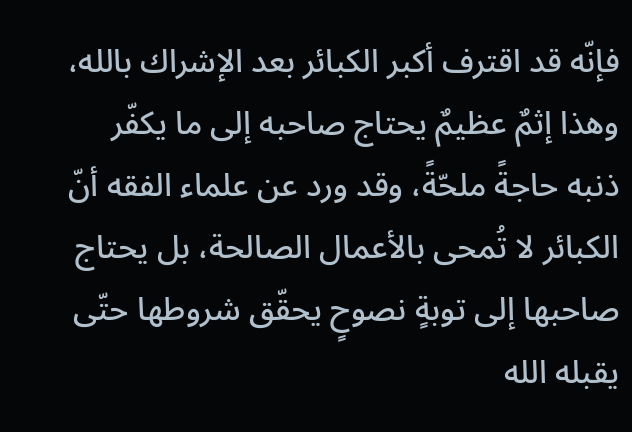فإنّه قد اقترف أكبر الكبائر بعد الإشراك بالله، وهذا إثمٌ عظيمٌ يحتاج صاحبه إلى ما يكفّر ذنبه حاجةً ملحّةً، وقد ورد عن علماء الفقه أنّ الكبائر لا تُمحى بالأعمال الصالحة، بل يحتاج صاحبها إلى توبةٍ نصوحٍ يحقّق شروطها حتّى يقبله الله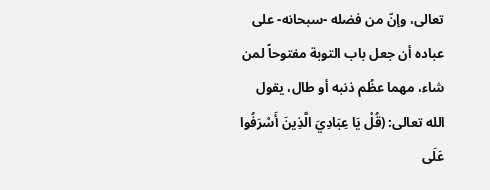تعالى، وإنّ من فضله -سبحانه- على عباده أن جعل باب التوبة مفتوحاً لمن شاء، مهما عظُم ذنبه أو طال، يقول الله تعالى: (قُلْ يَا عِبَادِيَ الَّذِينَ أَسْرَفُوا عَلَى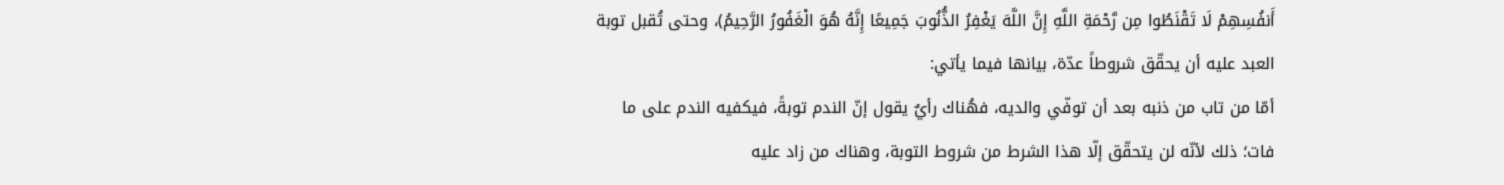أَنفُسِهِمْ لَا تَقْنَطُوا مِن رَّحْمَةِ اللَّهِ إِنَّ اللَّهَ يَغْفِرُ الذُّنُوبَ جَمِيعًا إِنَّهُ هُوَ الْغَفُورُ الرَّحِيمُ)، وحتى تُقبل توبة العبد عليه أن يحقّق شروطاً عدّة، بيانها فيما يأتي:
أمّا من تاب من ذنبه بعد أن توفّي والديه، فهُناك رأيٌ يقول إنّ الندم توبةً، فيكفيه الندم على ما فات؛ ذلك لأنّه لن يتحقّق إلّا هذا الشرط من شروط التوبة، وهناك من زاد عليه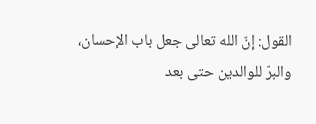القول: إنّ الله تعالى جعل باب الإحسان، والبرّ للوالدين حتى بعد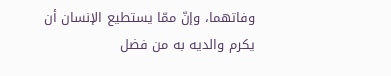وفاتهما، وإنّ ممّا يستطيع الإنسان أن يكرم والديه به من فضل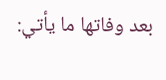بعد وفاتها ما يأتي: